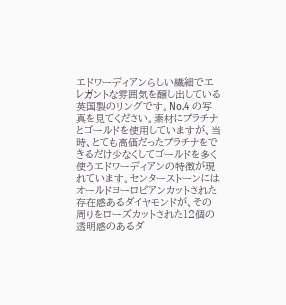エドワーディアンらしい繊細でエレガントな雰囲気を醸し出している英国製のリングです。No.4 の写真を見てください。素材にプラチナとゴールドを使用していますが、当時、とても高価だったプラチナをできるだけ少なくしてゴールドを多く使うエドワーディアンの特徴が現れています。センターストーンにはオールドヨーロピアンカットされた存在感あるダイヤモンドが、その周りをローズカットされた12個の透明感のあるダ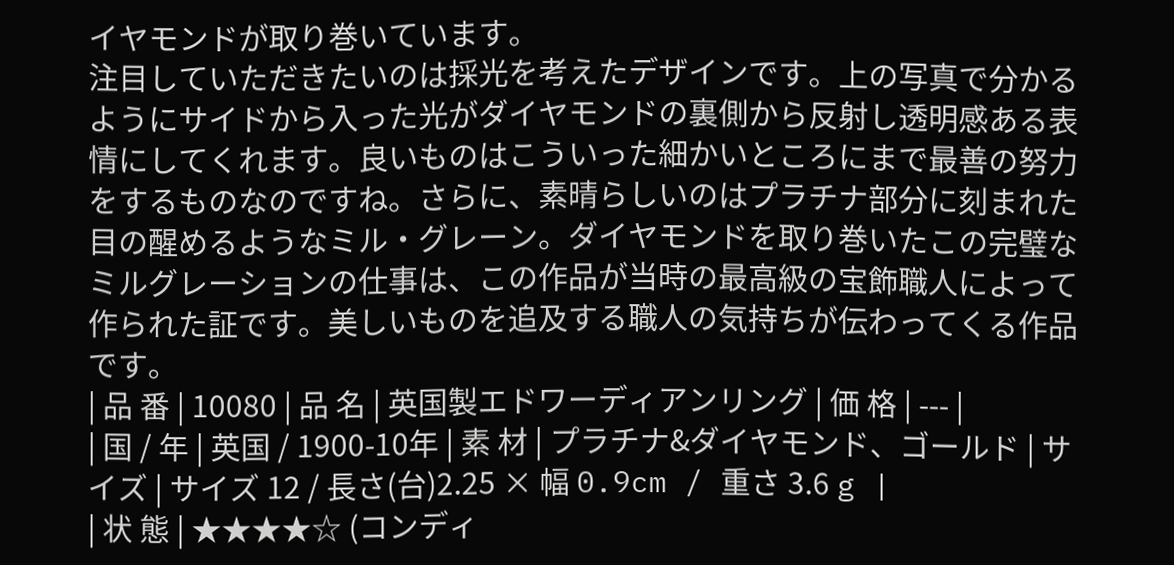イヤモンドが取り巻いています。
注目していただきたいのは採光を考えたデザインです。上の写真で分かるようにサイドから入った光がダイヤモンドの裏側から反射し透明感ある表情にしてくれます。良いものはこういった細かいところにまで最善の努力をするものなのですね。さらに、素晴らしいのはプラチナ部分に刻まれた目の醒めるようなミル・グレーン。ダイヤモンドを取り巻いたこの完璧なミルグレーションの仕事は、この作品が当時の最高級の宝飾職人によって作られた証です。美しいものを追及する職人の気持ちが伝わってくる作品です。
| 品 番 | 10080 | 品 名 | 英国製エドワーディアンリング | 価 格 | --- |
| 国 / 年 | 英国 / 1900-10年 | 素 材 | プラチナ&ダイヤモンド、ゴールド | サイズ | サイズ 12 / 長さ(台)2.25 × 幅 0.9cm / 重さ 3.6 g |
| 状 態 | ★★★★☆ (コンディ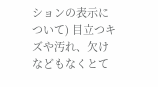ションの表示について) 目立つキズや汚れ、欠けなどもなくとて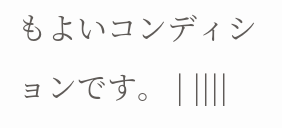もよいコンディションです。 | ||||